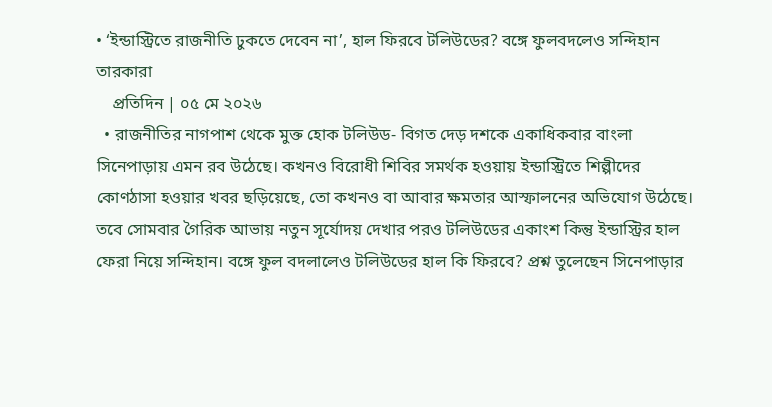• ‘ইন্ডাস্ট্রিতে রাজনীতি ঢুকতে দেবেন না’, হাল ফিরবে টলিউডের? বঙ্গে ফুলবদলেও সন্দিহান তারকারা
    প্রতিদিন | ০৫ মে ২০২৬
  • রাজনীতির নাগপাশ থেকে মুক্ত হোক টলিউড- বিগত দেড় দশকে একাধিকবার বাংলা সিনেপাড়ায় এমন রব উঠেছে। কখনও বিরোধী শিবির সমর্থক হওয়ায় ইন্ডাস্ট্রিতে শিল্পীদের কোণঠাসা হওয়ার খবর ছড়িয়েছে, তো কখনও বা আবার ক্ষমতার আস্ফালনের অভিযোগ উঠেছে। তবে সোমবার গৈরিক আভায় নতুন সূর্যোদয় দেখার পরও টলিউডের একাংশ কিন্তু ইন্ডাস্ট্রির হাল ফেরা নিয়ে সন্দিহান। বঙ্গে ফুল বদলালেও টলিউডের হাল কি ফিরবে? প্রশ্ন তুলেছেন সিনেপাড়ার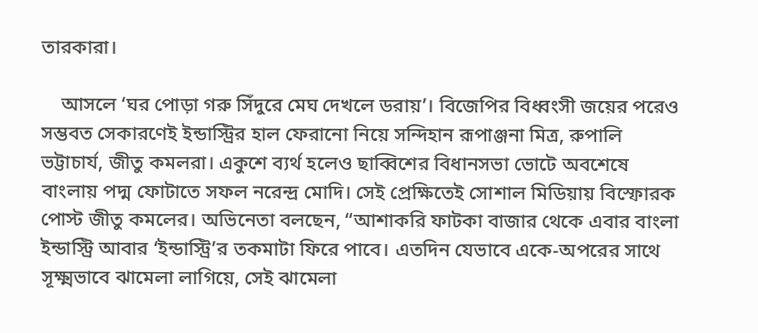তারকারা।

    আসলে ‘ঘর পোড়া গরু সিঁদুরে মেঘ দেখলে ডরায়’। বিজেপির বিধ্বংসী জয়ের পরেও সম্ভবত সেকারণেই ইন্ডাস্ট্রির হাল ফেরানো নিয়ে সন্দিহান রূপাঞ্জনা মিত্র, রুপালি ভট্টাচার্য, জীতু কমলরা। একুশে ব্যর্থ হলেও ছাব্বিশের বিধানসভা ভোটে অবশেষে বাংলায় পদ্ম ফোটাতে সফল নরেন্দ্র মোদি। সেই প্রেক্ষিতেই সোশাল মিডিয়ায় বিস্ফোরক পোস্ট জীতু কমলের। অভিনেতা বলছেন, “আশাকরি ফাটকা বাজার থেকে এবার বাংলা ইন্ডাস্ট্রি আবার ‘ইন্ডাস্ট্রি’র তকমাটা ফিরে পাবে। এতদিন যেভাবে একে-অপরের সাথে সূক্ষ্মভাবে ঝামেলা লাগিয়ে, সেই ঝামেলা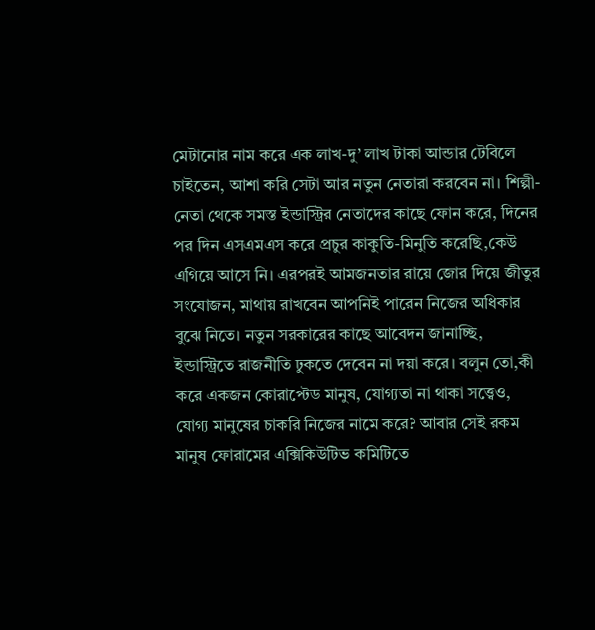মেটানোর নাম করে এক লাখ-দু’ লাখ টাকা আন্ডার টেবিলে চাইতেন, আশা করি সেটা আর নতুন নেতারা করবেন না। শিল্পী-নেতা থেকে সমস্ত ইন্ডাস্ট্রির নেতাদের কাছে ফোন করে, দিনের পর দিন এসএমএস করে প্রচুর কাকুতি-মিনুতি করেছি,কেউ এগিয়ে আসে নি। এরপরই আমজনতার রায়ে জোর দিয়ে জীতুর সংযোজন, মাথায় রাখবেন আপনিই পারেন নিজের অধিকার বুঝে নিতে। নতুন সরকারের কাছে আবেদন জানাচ্ছি, ইন্ডাস্ট্রিতে রাজনীতি ঢুকতে দেবেন না দয়া করে। বলুন তো,কী করে একজন কোরাপ্টেড মানুষ, যোগ্যতা না থাকা সত্ত্বেও, যোগ্য মানুষের চাকরি নিজের নামে করে? আবার সেই রকম মানুষ ফোরামের এক্সিকিউটিভ কমিটিতে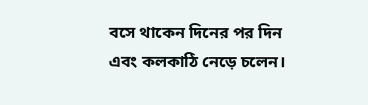বসে থাকেন দিনের পর দিন এবং কলকাঠি নেড়ে চলেন।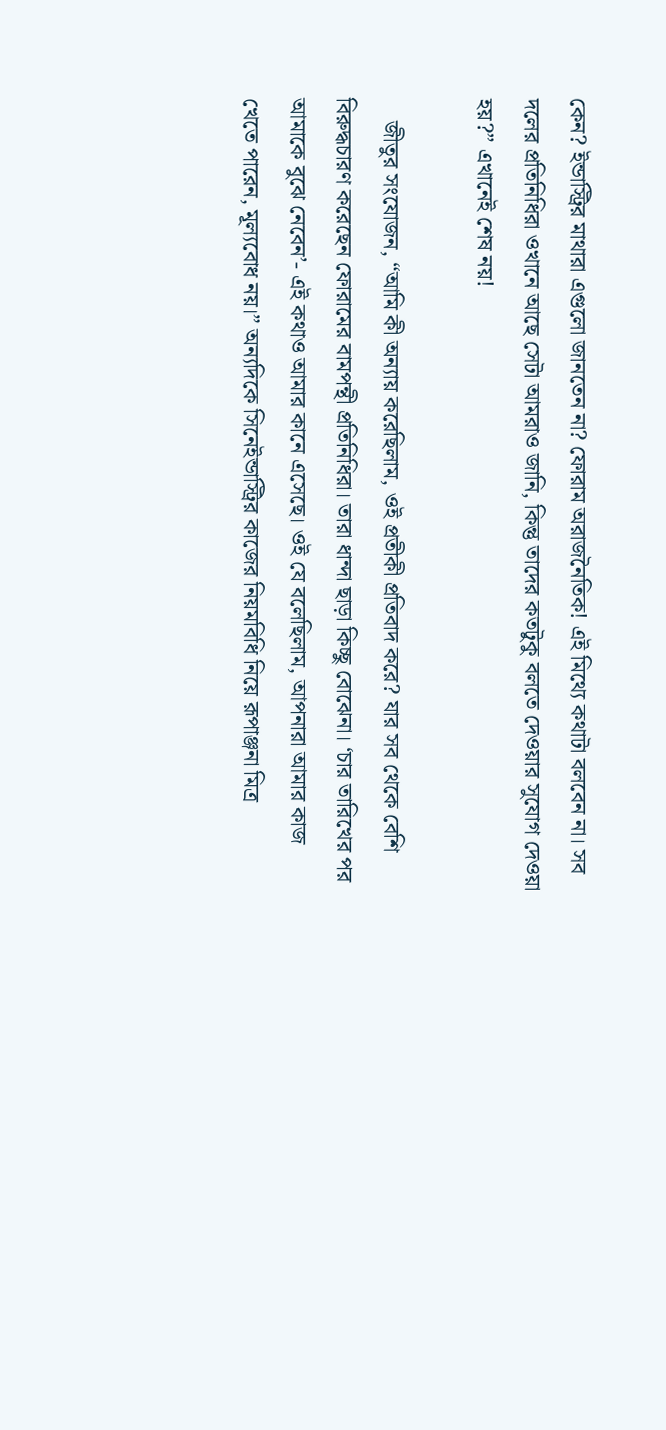কেন? ইন্ডাস্ট্রির মাথারা এগুলো জানতেন না? ফোরাম অরাজনৈতিক! এই মিথ্যে কথাটা বলবেন না। সব দলের প্রতিনিধিরা ওখানে আছে সেটা আমরাও জানি, কিন্তু তাদের কতটুকু বলতে দেওয়ার সুযোগ দেওয়া হয়?” এখানেই শেষ নয়!

    জীতুর সংযোজন, “আমি কী অন্যায় করেছিলাম, ওই প্রতীকী প্রতিবাদ করে? যার সব থেকে বেশি বিরুদ্ধচারণ করেছেন ফোরামের বামপন্থী প্রতিনিধিরা। তারা ধান্দা ছাড়া কিচ্ছু বোঝেনা। ‘চার তারিখের পর আমাকে বুঝে নেবেন’- এই কথাও আমার কানে এসেছে। ওই যে বলেছিলাম, আপনারা আমার কাজ খেতে পারেন, মূল্যবোধ নয়।” অন্যদিকে সিনেইন্ডাস্ট্রির কাজের নিয়মবিধি নিয়ে রূপাঞ্জনা মিত্র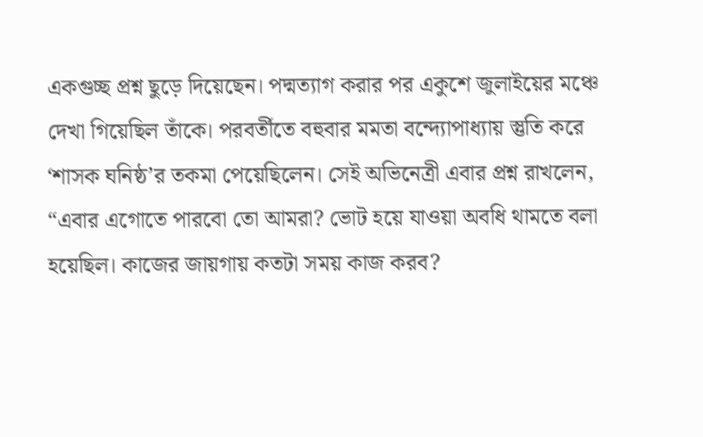একগুচ্ছ প্রশ্ন ছুড়ে দিয়েছেন। পদ্মত্যাগ করার পর একুশে জুলাইয়ের মঞ্চে দেখা গিয়েছিল তাঁকে। পরবর্তীতে বহুবার মমতা বন্দ্যোপাধ্যায় স্তুতি করে ‘শাসক ঘনিষ্ঠ’র তকমা পেয়েছিলেন। সেই অভিনেত্রী এবার প্রশ্ন রাখলেন, “এবার এগোতে পারবো তো আমরা? ভোট হয়ে যাওয়া অবধি থামতে বলা হয়েছিল। কাজের জায়গায় কতটা সময় কাজ করব?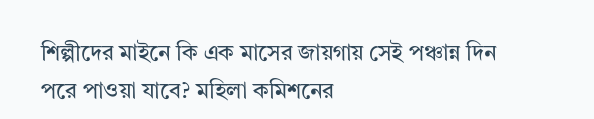শিল্পীদের মাইনে কি এক মাসের জায়গায় সেই পঞ্চান্ন দিন পরে পাওয়া যাবে? মহিলা কমিশনের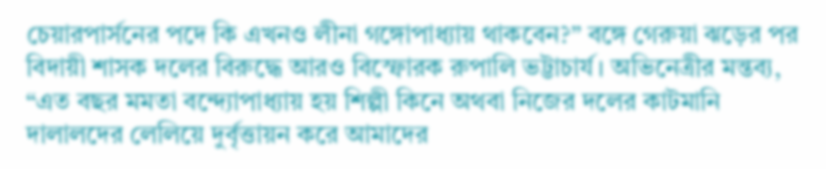চেয়ারপার্সনের পদে কি এখনও লীনা গঙ্গোপাধ্যায় থাকবেন?” বঙ্গে গেরুয়া ঝড়ের পর বিদায়ী শাসক দলের বিরুদ্ধে আরও বিস্ফোরক রুপালি ভট্টাচার্য। অভিনেত্রীর মন্তব্য, “এত বছর মমতা বন্দ্যোপাধ্যায় হয় শিল্পী কিনে অথবা নিজের দলের কাটমানি দালালদের লেলিয়ে দুর্বৃত্তায়ন করে আমাদের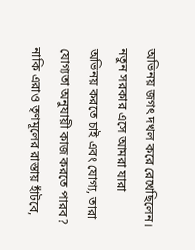অভিনয় জগৎ দখল করে রেখেছিলেন। নতুন সরকার এসে আমরা যারা অভিনয় করতে চাই এবং যোগ্য, তারা যোগ্যতা অনুযায়ী কাজ করতে পারব? নাকি এরাও তৃণমূলের রাস্তায় হাঁটবে,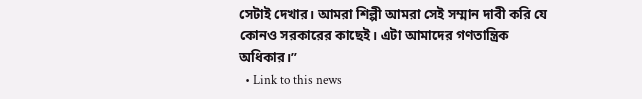সেটাই দেখার। আমরা শিল্পী আমরা সেই সম্মান দাবী করি যে কোনও সরকারের কাছেই। এটা আমাদের গণতান্ত্রিক অধিকার।”
  • Link to this news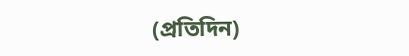(প্রতিদিন)